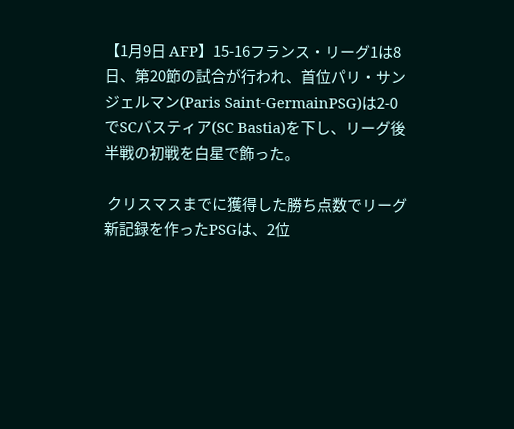【1月9日 AFP】15-16フランス・リーグ1は8日、第20節の試合が行われ、首位パリ・サンジェルマン(Paris Saint-GermainPSG)は2-0でSCバスティア(SC Bastia)を下し、リーグ後半戦の初戦を白星で飾った。

 クリスマスまでに獲得した勝ち点数でリーグ新記録を作ったPSGは、2位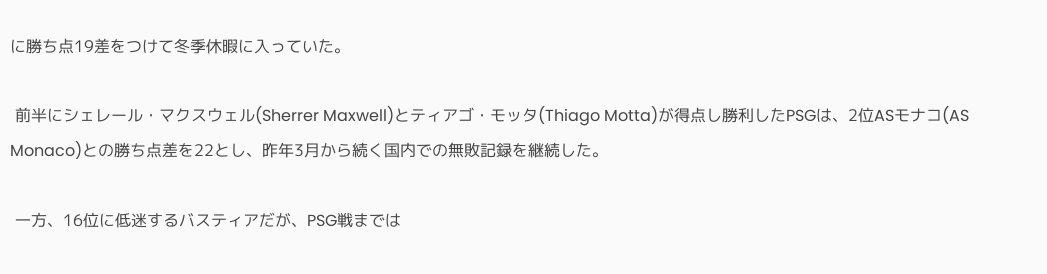に勝ち点19差をつけて冬季休暇に入っていた。

 前半にシェレール・マクスウェル(Sherrer Maxwell)とティアゴ・モッタ(Thiago Motta)が得点し勝利したPSGは、2位ASモナコ(AS Monaco)との勝ち点差を22とし、昨年3月から続く国内での無敗記録を継続した。

 一方、16位に低迷するバスティアだが、PSG戦までは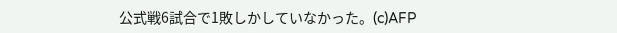公式戦6試合で1敗しかしていなかった。(c)AFP